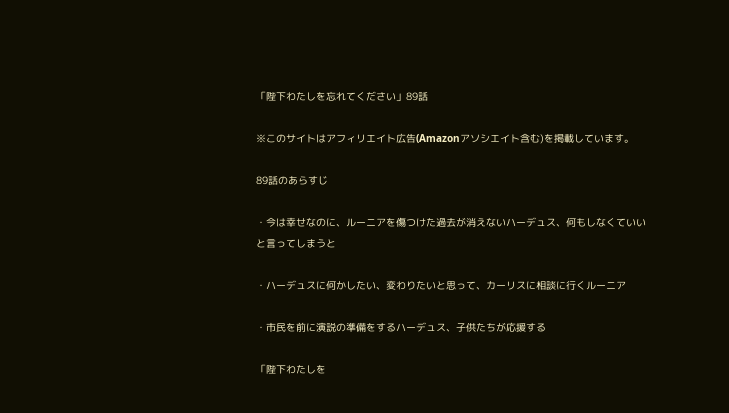「陛下わたしを忘れてください」89話

※このサイトはアフィリエイト広告(Amazonアソシエイト含む)を掲載しています。

89話のあらすじ

・今は幸せなのに、ルーニアを傷つけた過去が消えないハーデュス、何もしなくていいと言ってしまうと

・ハーデュスに何かしたい、変わりたいと思って、カーリスに相談に行くルーニア

・市民を前に演説の準備をするハーデュス、子供たちが応援する

「陛下わたしを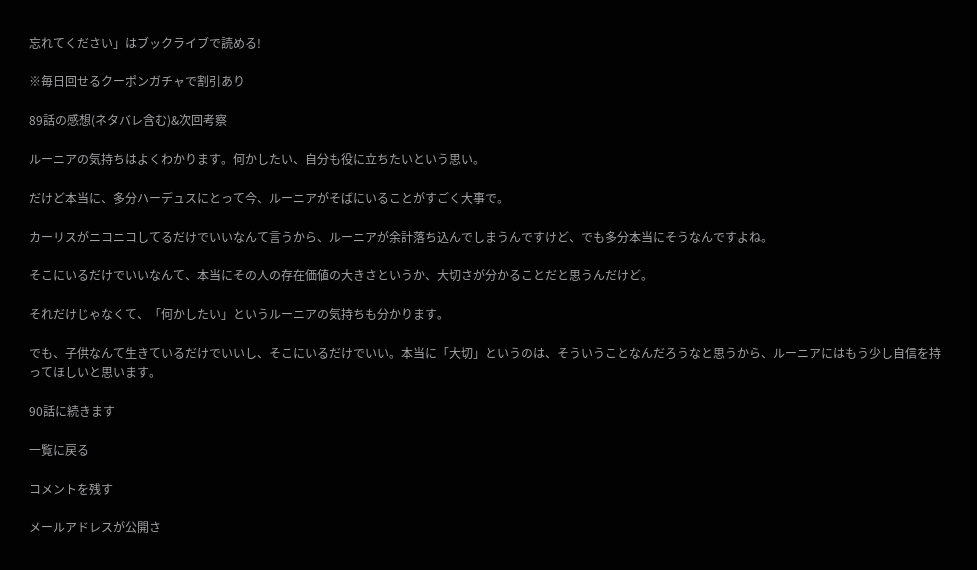忘れてください」はブックライブで読める!

※毎日回せるクーポンガチャで割引あり

89話の感想(ネタバレ含む)&次回考察

ルーニアの気持ちはよくわかります。何かしたい、自分も役に立ちたいという思い。

だけど本当に、多分ハーデュスにとって今、ルーニアがそばにいることがすごく大事で。

カーリスがニコニコしてるだけでいいなんて言うから、ルーニアが余計落ち込んでしまうんですけど、でも多分本当にそうなんですよね。

そこにいるだけでいいなんて、本当にその人の存在価値の大きさというか、大切さが分かることだと思うんだけど。

それだけじゃなくて、「何かしたい」というルーニアの気持ちも分かります。

でも、子供なんて生きているだけでいいし、そこにいるだけでいい。本当に「大切」というのは、そういうことなんだろうなと思うから、ルーニアにはもう少し自信を持ってほしいと思います。

90話に続きます

一覧に戻る

コメントを残す

メールアドレスが公開さ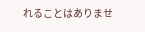れることはありませ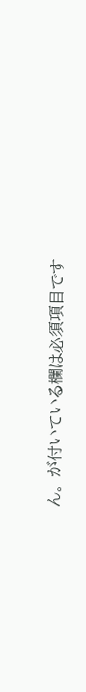ん。 が付いている欄は必須項目です